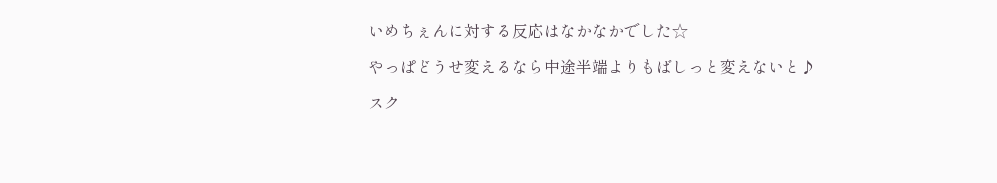いめちぇんに対する反応はなかなかでした☆

やっぱどうせ変えるなら中途半端よりもばしっと変えないと♪

スク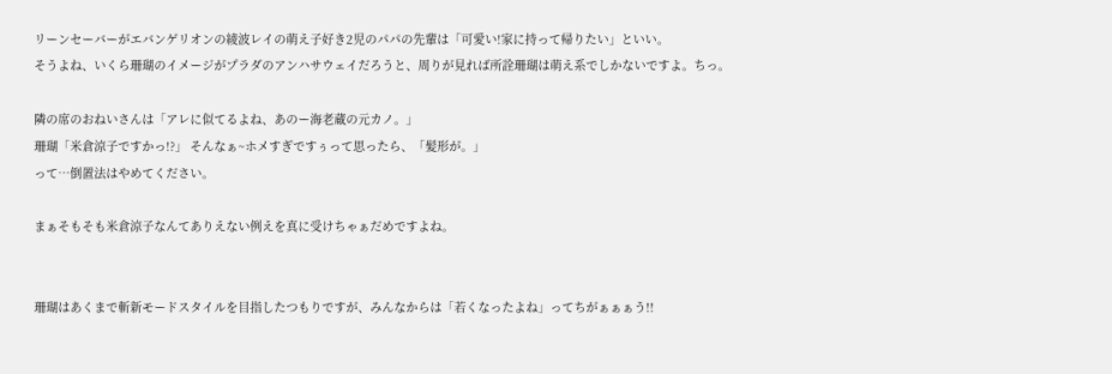リーンセーバーがエバンゲリオンの綾波レイの萌え子好き2児のパパの先輩は「可愛い!家に持って帰りたい」といい。
そうよね、いくら珊瑚のイメージがプラダのアンハサウェイだろうと、周りが見れば所詮珊瑚は萌え系でしかないですよ。ちっ。

隣の席のおねいさんは「アレに似てるよね、あのー海老蔵の元カノ。」
珊瑚「米倉涼子ですかっ!?」 そんなぁ~ホメすぎですぅって思ったら、「髪形が。」
って…倒置法はやめてください。

まぁそもそも米倉涼子なんてありえない例えを真に受けちゃぁだめですよね。


珊瑚はあくまで斬新モードスタイルを目指したつもりですが、みんなからは「若くなったよね」ってちがぁぁぁう!!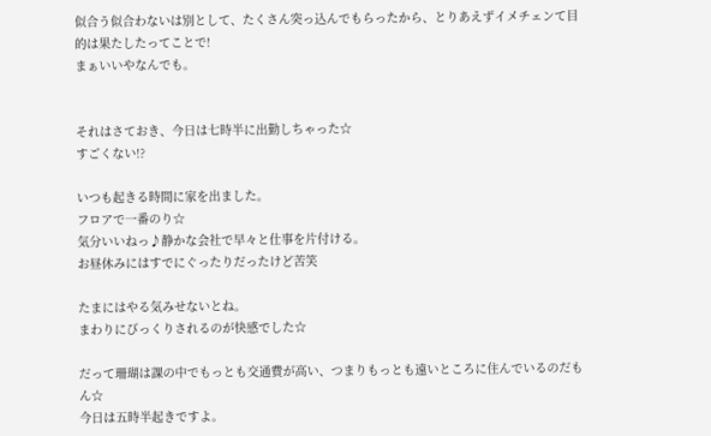似合う似合わないは別として、たくさん突っ込んでもらったから、とりあえずイメチェンて目的は果たしたってことで!
まぁいいやなんでも。


それはさておき、今日は七時半に出勤しちゃった☆
すごくない!?

いつも起きる時間に家を出ました。
フロアで一番のり☆
気分いいねっ♪静かな会社で早々と仕事を片付ける。
お昼休みにはすでにぐったりだったけど苦笑

たまにはやる気みせないとね。
まわりにびっくりされるのが快感でした☆

だって珊瑚は課の中でもっとも交通費が高い、つまりもっとも遠いところに住んでいるのだもん☆
今日は五時半起きですよ。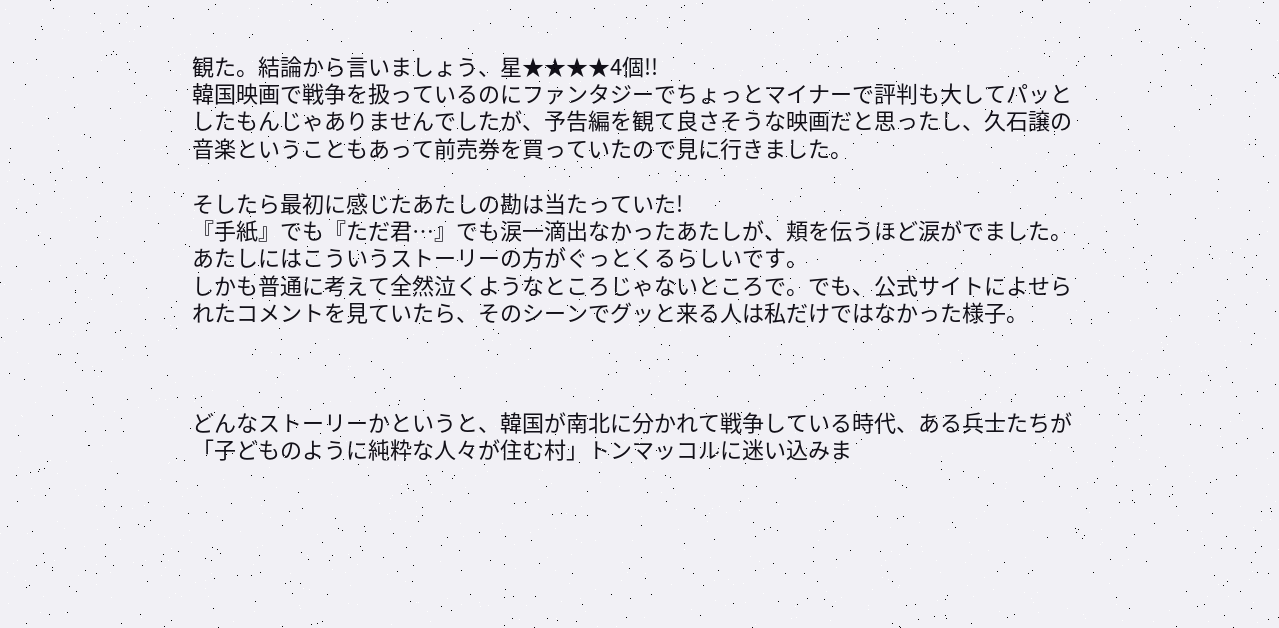観た。結論から言いましょう、星★★★★4個!!
韓国映画で戦争を扱っているのにファンタジーでちょっとマイナーで評判も大してパッとしたもんじゃありませんでしたが、予告編を観て良さそうな映画だと思ったし、久石譲の音楽ということもあって前売券を買っていたので見に行きました。

そしたら最初に感じたあたしの勘は当たっていた!
『手紙』でも『ただ君…』でも涙一滴出なかったあたしが、頬を伝うほど涙がでました。
あたしにはこういうストーリーの方がぐっとくるらしいです。
しかも普通に考えて全然泣くようなところじゃないところで。でも、公式サイトによせられたコメントを見ていたら、そのシーンでグッと来る人は私だけではなかった様子。



どんなストーリーかというと、韓国が南北に分かれて戦争している時代、ある兵士たちが「子どものように純粋な人々が住む村」トンマッコルに迷い込みま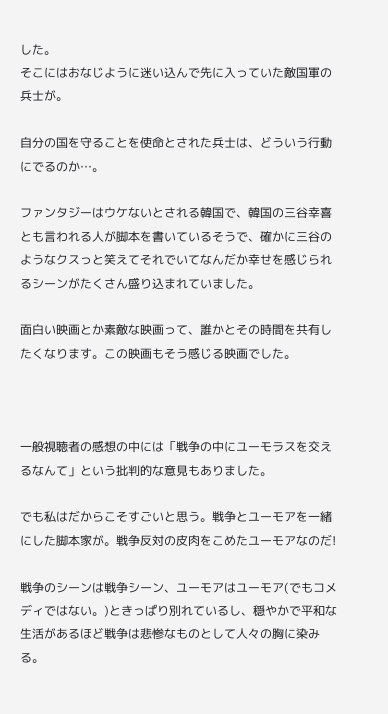した。
そこにはおなじように迷い込んで先に入っていた敵国軍の兵士が。

自分の国を守ることを使命とされた兵士は、どういう行動にでるのか…。

ファンタジーはウケないとされる韓国で、韓国の三谷幸喜とも言われる人が脚本を書いているそうで、確かに三谷のようなクスっと笑えてそれでいてなんだか幸せを感じられるシーンがたくさん盛り込まれていました。

面白い映画とか素敵な映画って、誰かとその時間を共有したくなります。この映画もそう感じる映画でした。



一般視聴者の感想の中には「戦争の中にユーモラスを交えるなんて」という批判的な意見もありました。

でも私はだからこそすごいと思う。戦争とユーモアを一緒にした脚本家が。戦争反対の皮肉をこめたユーモアなのだ!

戦争のシーンは戦争シーン、ユーモアはユーモア(でもコメディではない。)ときっぱり別れているし、穏やかで平和な生活があるほど戦争は悲惨なものとして人々の胸に染みる。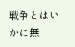戦争とはいかに無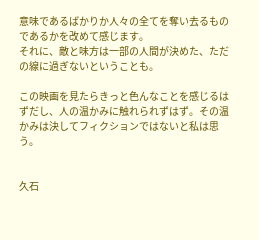意味であるばかりか人々の全てを奪い去るものであるかを改めて感じます。
それに、敵と味方は一部の人間が決めた、ただの線に過ぎないということも。

この映画を見たらきっと色んなことを感じるはずだし、人の温かみに触れられずはず。その温かみは決してフィクションではないと私は思う。


久石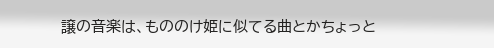譲の音楽は、もののけ姫に似てる曲とかちょっと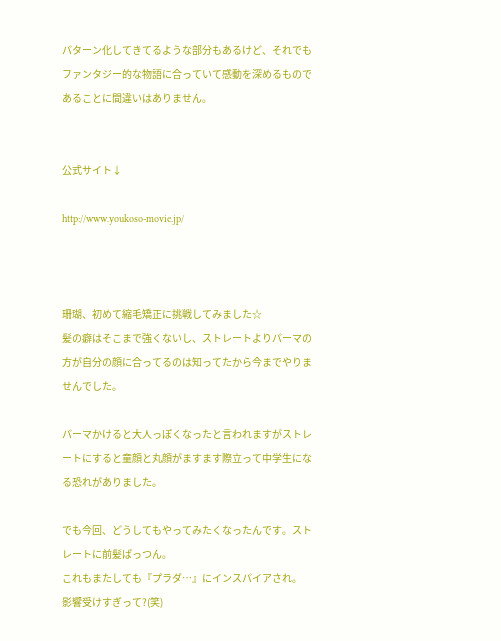パターン化してきてるような部分もあるけど、それでもファンタジー的な物語に合っていて感動を深めるものであることに間違いはありません。


公式サイト↓

http://www.youkoso-movie.jp/



珊瑚、初めて縮毛矯正に挑戦してみました☆
髪の癖はそこまで強くないし、ストレートよりパーマの方が自分の顔に合ってるのは知ってたから今までやりませんでした。

パーマかけると大人っぽくなったと言われますがストレートにすると童顔と丸顔がますます際立って中学生になる恐れがありました。

でも今回、どうしてもやってみたくなったんです。ストレートに前髪ぱっつん。
これもまたしても『プラダ…』にインスパイアされ。
影響受けすぎって?(笑)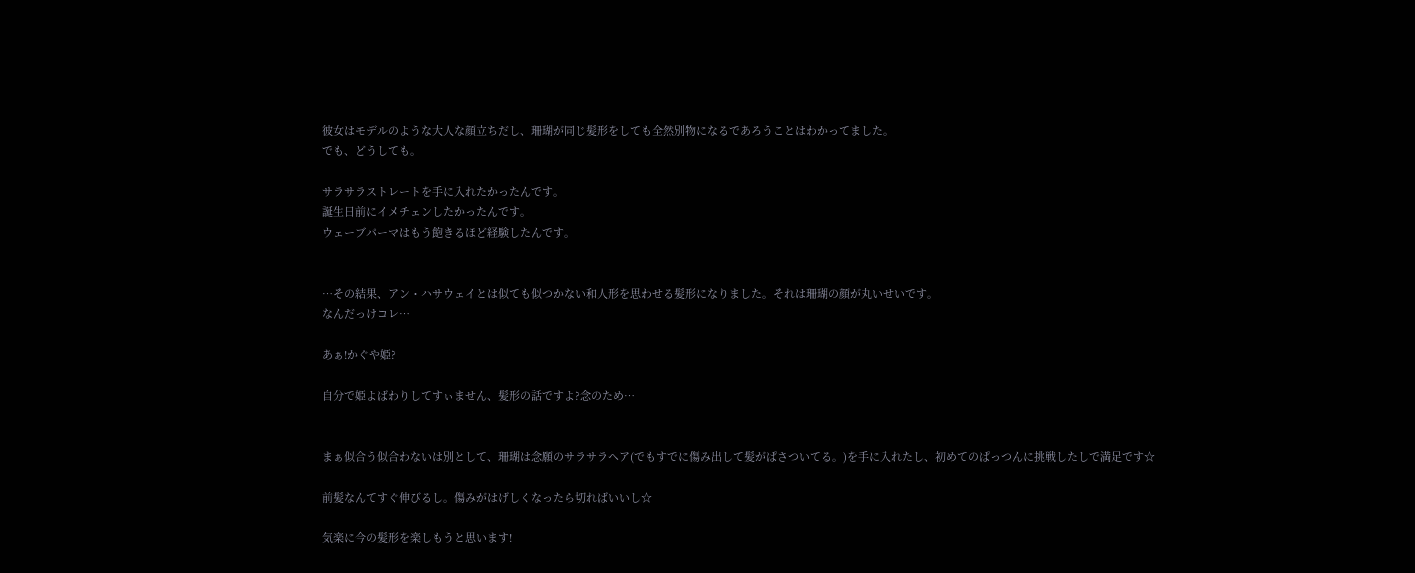彼女はモデルのような大人な顔立ちだし、珊瑚が同じ髪形をしても全然別物になるであろうことはわかってました。
でも、どうしても。

サラサラストレートを手に入れたかったんです。
誕生日前にイメチェンしたかったんです。
ウェーブパーマはもう飽きるほど経験したんです。


…その結果、アン・ハサウェイとは似ても似つかない和人形を思わせる髪形になりました。それは珊瑚の顔が丸いせいです。
なんだっけコレ…

あぁ!かぐや姫?

自分で姫よばわりしてすぃません、髪形の話ですよ?念のため…


まぁ似合う似合わないは別として、珊瑚は念願のサラサラヘア(でもすでに傷み出して髪がぱさついてる。)を手に入れたし、初めてのぱっつんに挑戦したしで満足です☆

前髪なんてすぐ伸びるし。傷みがはげしくなったら切ればいいし☆

気楽に今の髪形を楽しもうと思います!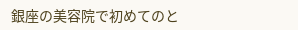銀座の美容院で初めてのと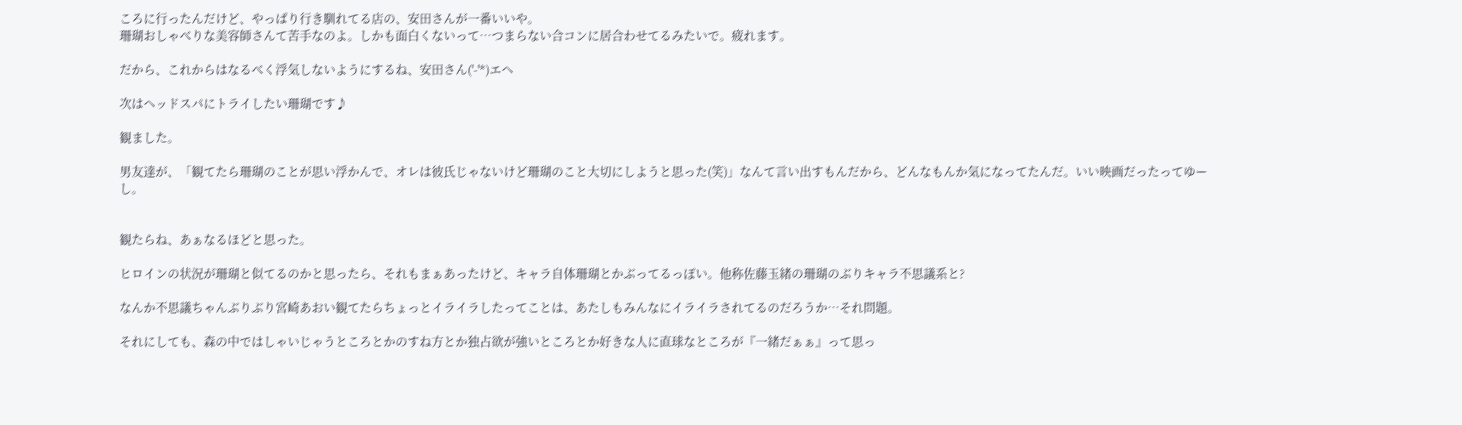ころに行ったんだけど、やっぱり行き馴れてる店の、安田さんが一番いいや。
珊瑚おしゃべりな美容師さんて苦手なのよ。しかも面白くないって…つまらない合コンに居合わせてるみたいで。疲れます。

だから、これからはなるべく浮気しないようにするね、安田さん('-'*)エヘ

次はヘッドスパにトライしたい珊瑚です♪

観ました。

男友達が、「観てたら珊瑚のことが思い浮かんで、オレは彼氏じゃないけど珊瑚のこと大切にしようと思った(笑)」なんて言い出すもんだから、どんなもんか気になってたんだ。いい映画だったってゆーし。


観たらね、あぁなるほどと思った。

ヒロインの状況が珊瑚と似てるのかと思ったら、それもまぁあったけど、キャラ自体珊瑚とかぶってるっぽい。他称佐藤玉緒の珊瑚のぶりキャラ不思議系と?

なんか不思議ちゃんぶりぶり宮崎あおい観てたらちょっとイライラしたってことは、あたしもみんなにイライラされてるのだろうか…それ問題。

それにしても、森の中ではしゃいじゃうところとかのすね方とか独占欲が強いところとか好きな人に直球なところが『一緒だぁぁ』って思っ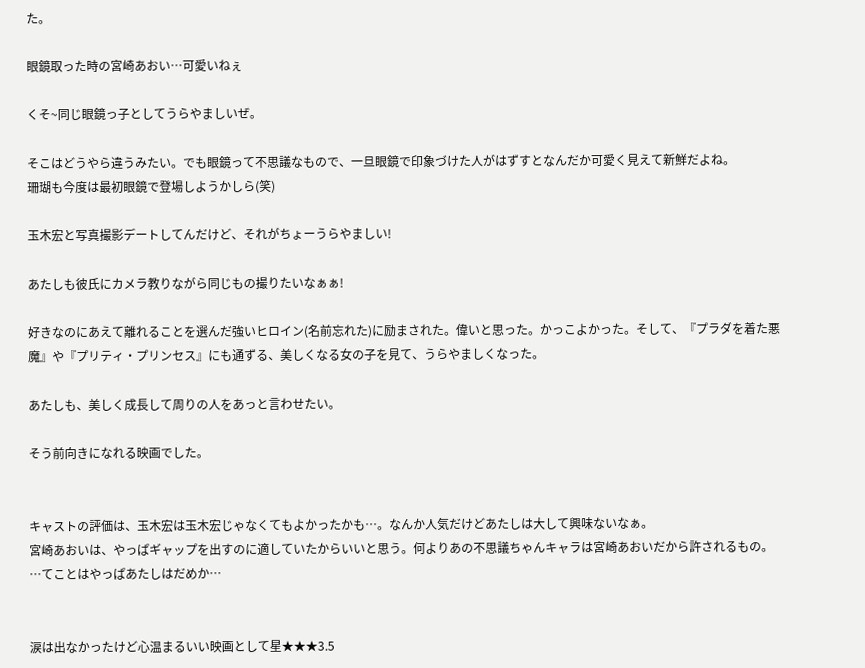た。

眼鏡取った時の宮崎あおい…可愛いねぇ

くそ~同じ眼鏡っ子としてうらやましいぜ。

そこはどうやら違うみたい。でも眼鏡って不思議なもので、一旦眼鏡で印象づけた人がはずすとなんだか可愛く見えて新鮮だよね。
珊瑚も今度は最初眼鏡で登場しようかしら(笑)

玉木宏と写真撮影デートしてんだけど、それがちょーうらやましい!

あたしも彼氏にカメラ教りながら同じもの撮りたいなぁぁ!

好きなのにあえて離れることを選んだ強いヒロイン(名前忘れた)に励まされた。偉いと思った。かっこよかった。そして、『プラダを着た悪魔』や『プリティ・プリンセス』にも通ずる、美しくなる女の子を見て、うらやましくなった。

あたしも、美しく成長して周りの人をあっと言わせたい。

そう前向きになれる映画でした。


キャストの評価は、玉木宏は玉木宏じゃなくてもよかったかも…。なんか人気だけどあたしは大して興味ないなぁ。
宮崎あおいは、やっぱギャップを出すのに適していたからいいと思う。何よりあの不思議ちゃんキャラは宮崎あおいだから許されるもの。
…てことはやっぱあたしはだめか…


涙は出なかったけど心温まるいい映画として星★★★3.5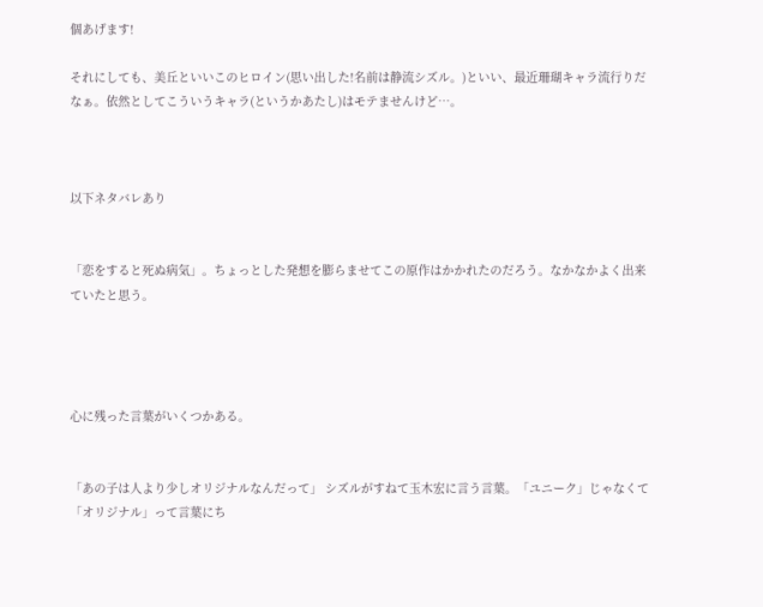個あげます!

それにしても、美丘といいこのヒロイン(思い出した!名前は静流シズル。)といい、最近珊瑚キャラ流行りだなぁ。依然としてこういうキャラ(というかあたし)はモテませんけど…。



以下ネタバレあり


「恋をすると死ぬ病気」。ちょっとした発想を膨らませてこの原作はかかれたのだろう。なかなかよく出来ていたと思う。




心に残った言葉がいくつかある。


「あの子は人より少しオリジナルなんだって」 シズルがすねて玉木宏に言う言葉。「ユニーク」じゃなくて「オリジナル」って言葉にち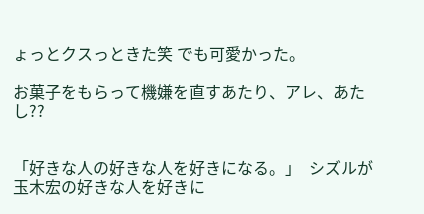ょっとクスっときた笑 でも可愛かった。

お菓子をもらって機嫌を直すあたり、アレ、あたし??


「好きな人の好きな人を好きになる。」  シズルが玉木宏の好きな人を好きに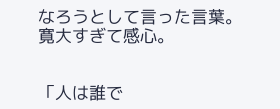なろうとして言った言葉。寛大すぎて感心。


「人は誰で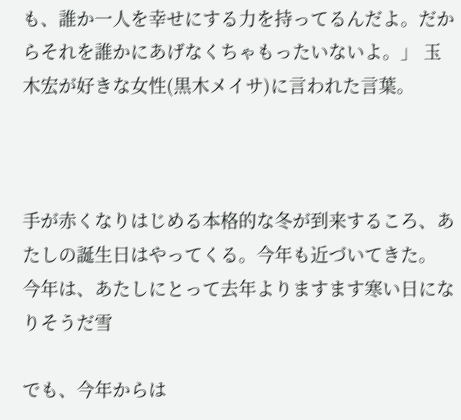も、誰か一人を幸せにする力を持ってるんだよ。だからそれを誰かにあげなくちゃもったいないよ。」 玉木宏が好きな女性(黒木メイサ)に言われた言葉。



手が赤くなりはじめる本格的な冬が到来するころ、あたしの誕生日はやってくる。今年も近づいてきた。
今年は、あたしにとって去年よりますます寒い日になりそうだ雪

でも、今年からは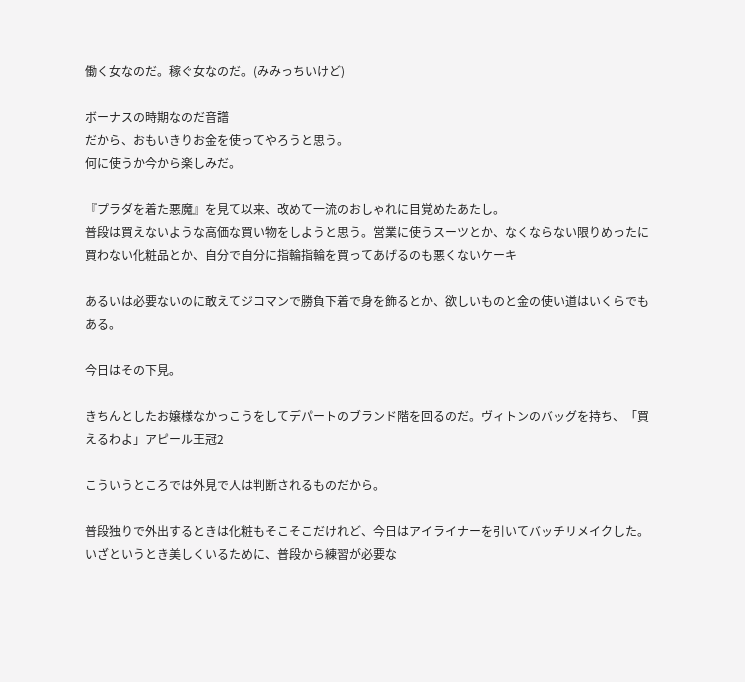働く女なのだ。稼ぐ女なのだ。(みみっちいけど)

ボーナスの時期なのだ音譜
だから、おもいきりお金を使ってやろうと思う。
何に使うか今から楽しみだ。

『プラダを着た悪魔』を見て以来、改めて一流のおしゃれに目覚めたあたし。
普段は買えないような高価な買い物をしようと思う。営業に使うスーツとか、なくならない限りめったに買わない化粧品とか、自分で自分に指輪指輪を買ってあげるのも悪くないケーキ

あるいは必要ないのに敢えてジコマンで勝負下着で身を飾るとか、欲しいものと金の使い道はいくらでもある。

今日はその下見。

きちんとしたお嬢様なかっこうをしてデパートのブランド階を回るのだ。ヴィトンのバッグを持ち、「買えるわよ」アピール王冠2

こういうところでは外見で人は判断されるものだから。

普段独りで外出するときは化粧もそこそこだけれど、今日はアイライナーを引いてバッチリメイクした。
いざというとき美しくいるために、普段から練習が必要な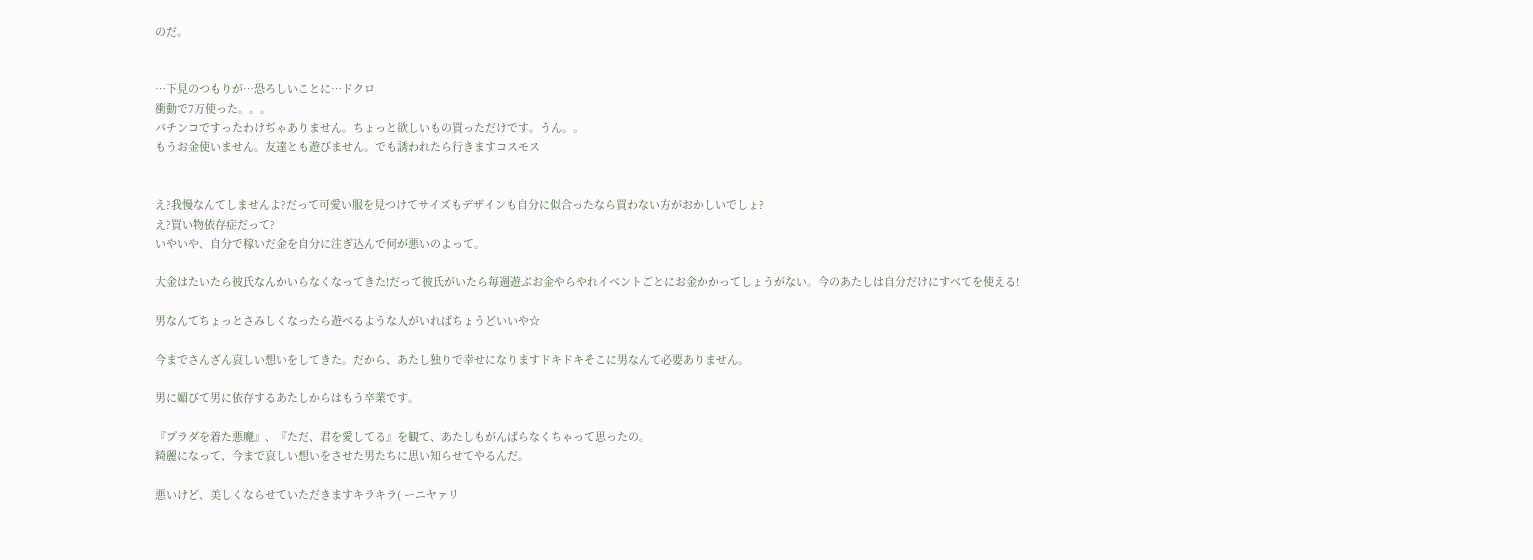のだ。


…下見のつもりが…恐ろしいことに…ドクロ
衝動で7万使った。。。
パチンコですったわけぢゃありません。ちょっと欲しいもの買っただけです。うん。。
もうお金使いません。友達とも遊びません。でも誘われたら行きますコスモス


え?我慢なんてしませんよ?だって可愛い服を見つけてサイズもデザインも自分に似合ったなら買わない方がおかしいでしょ?
え?買い物依存症だって?
いやいや、自分で稼いだ金を自分に注ぎ込んで何が悪いのよって。

大金はたいたら彼氏なんかいらなくなってきた!だって彼氏がいたら毎週遊ぶお金やらやれイベントごとにお金かかってしょうがない。今のあたしは自分だけにすべてを使える!

男なんてちょっとさみしくなったら遊べるような人がいればちょうどいいや☆

今までさんざん哀しい想いをしてきた。だから、あたし独りで幸せになりますドキドキそこに男なんて必要ありません。

男に媚びて男に依存するあたしからはもう卒業です。

『プラダを着た悪魔』、『ただ、君を愛してる』を観て、あたしもがんばらなくちゃって思ったの。
綺麗になって、今まで哀しい想いをさせた男たちに思い知らせてやるんだ。

悪いけど、美しくならせていただきますキラキラ( ーニヤァリ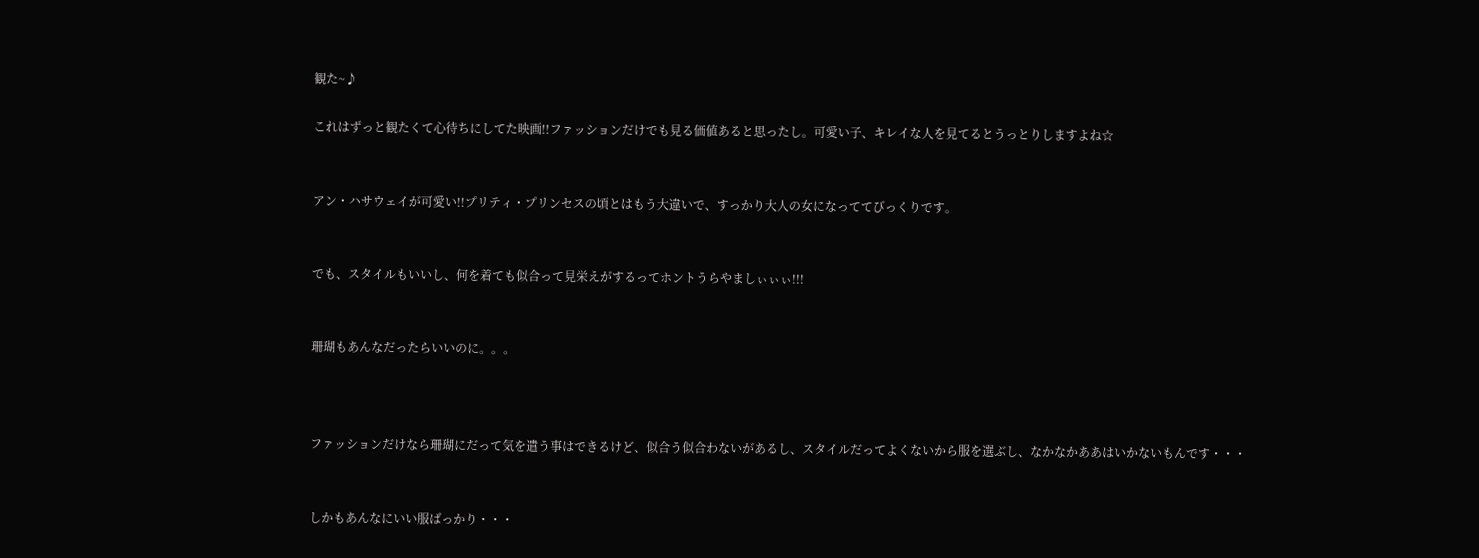観た~♪

これはずっと観たくて心待ちにしてた映画!!ファッションだけでも見る価値あると思ったし。可愛い子、キレイな人を見てるとうっとりしますよね☆


アン・ハサウェイが可愛い!!プリティ・プリンセスの頃とはもう大違いで、すっかり大人の女になっててびっくりです。


でも、スタイルもいいし、何を着ても似合って見栄えがするってホントうらやましぃぃぃ!!!


珊瑚もあんなだったらいいのに。。。



ファッションだけなら珊瑚にだって気を遣う事はできるけど、似合う似合わないがあるし、スタイルだってよくないから服を選ぶし、なかなかああはいかないもんです・・・


しかもあんなにいい服ばっかり・・・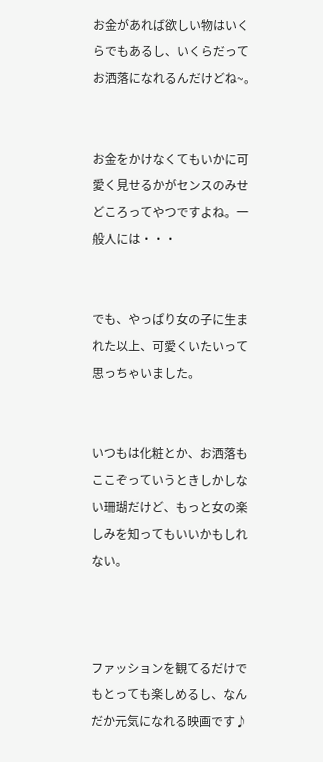お金があれば欲しい物はいくらでもあるし、いくらだってお洒落になれるんだけどね~。


お金をかけなくてもいかに可愛く見せるかがセンスのみせどころってやつですよね。一般人には・・・


でも、やっぱり女の子に生まれた以上、可愛くいたいって思っちゃいました。


いつもは化粧とか、お洒落もここぞっていうときしかしない珊瑚だけど、もっと女の楽しみを知ってもいいかもしれない。



ファッションを観てるだけでもとっても楽しめるし、なんだか元気になれる映画です♪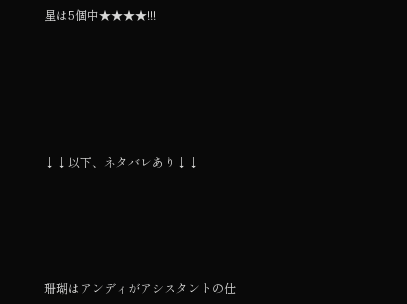星は5個中★★★★!!!






↓↓以下、ネタバレあり↓↓





珊瑚はアンディがアシスタントの仕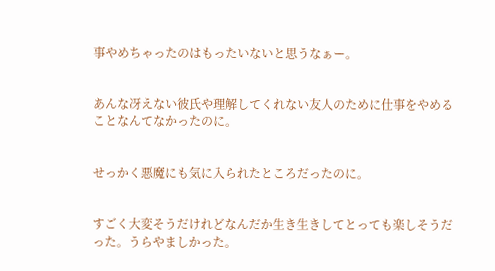事やめちゃったのはもったいないと思うなぁー。


あんな冴えない彼氏や理解してくれない友人のために仕事をやめることなんてなかったのに。


せっかく悪魔にも気に入られたところだったのに。


すごく大変そうだけれどなんだか生き生きしてとっても楽しそうだった。うらやましかった。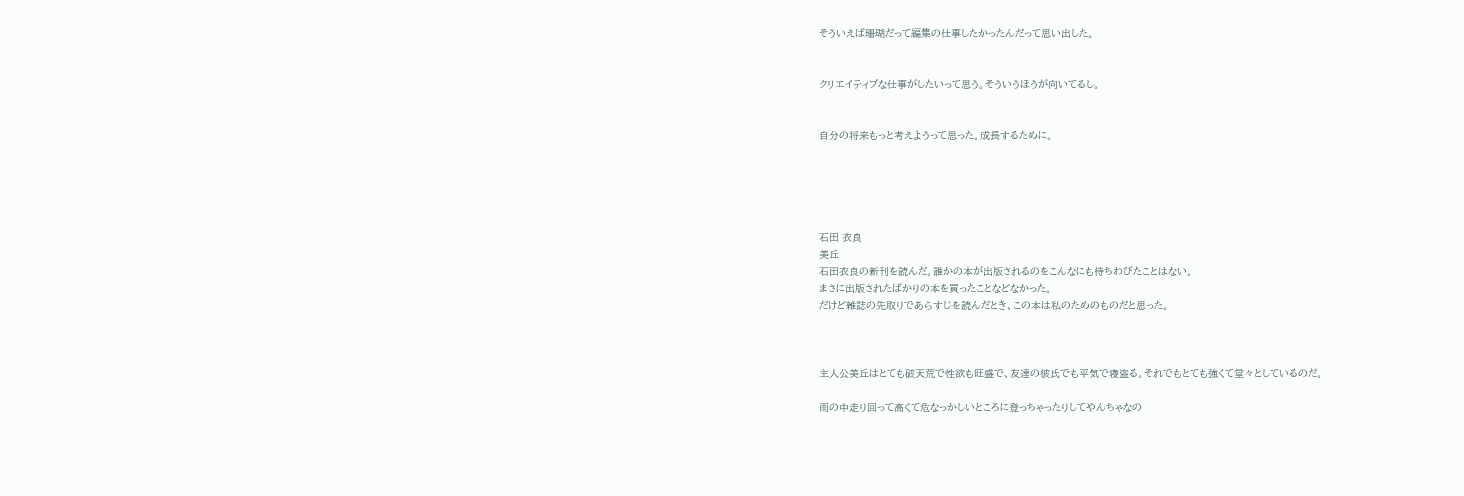そういえば珊瑚だって編集の仕事したかったんだって思い出した。


クリエイティブな仕事がしたいって思う。そういうほうが向いてるし。


自分の将来もっと考えようって思った。成長するために。





石田 衣良
美丘
石田衣良の新刊を読んだ。誰かの本が出版されるのをこんなにも待ちわびたことはない。
まさに出版されたばかりの本を買ったことなどなかった。
だけど雑誌の先取りであらすじを読んだとき、この本は私のためのものだと思った。



主人公美丘はとても破天荒で性欲も旺盛で、友達の彼氏でも平気で寝盗る。それでもとても強くて堂々としているのだ。

雨の中走り回って高くて危なっかしいところに登っちゃったりしてやんちゃなの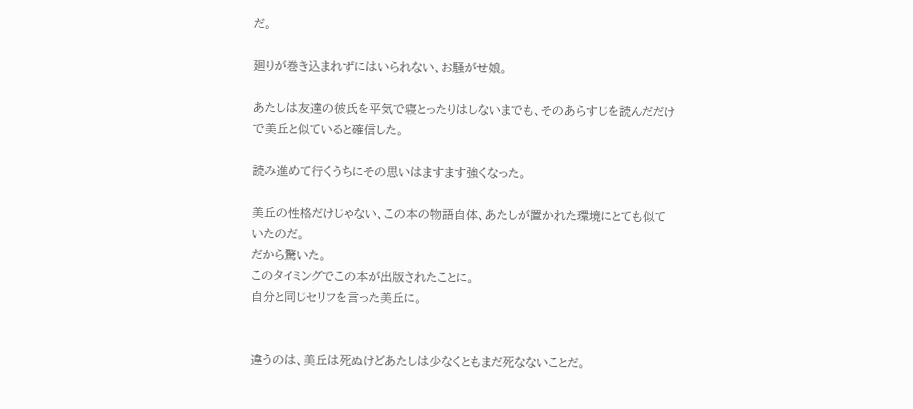だ。

廻りが巻き込まれずにはいられない、お騒がせ娘。

あたしは友達の彼氏を平気で寝とったりはしないまでも、そのあらすじを読んだだけで美丘と似ていると確信した。

読み進めて行くうちにその思いはますます強くなった。

美丘の性格だけじゃない、この本の物語自体、あたしが置かれた環境にとても似ていたのだ。
だから驚いた。
このタイミングでこの本が出版されたことに。
自分と同じセリフを言った美丘に。


違うのは、美丘は死ぬけどあたしは少なくともまだ死なないことだ。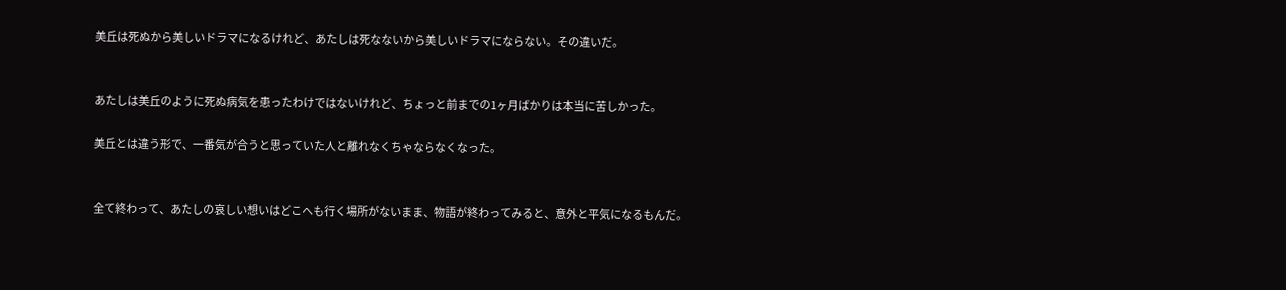美丘は死ぬから美しいドラマになるけれど、あたしは死なないから美しいドラマにならない。その違いだ。


あたしは美丘のように死ぬ病気を患ったわけではないけれど、ちょっと前までの1ヶ月ばかりは本当に苦しかった。

美丘とは違う形で、一番気が合うと思っていた人と離れなくちゃならなくなった。


全て終わって、あたしの哀しい想いはどこへも行く場所がないまま、物語が終わってみると、意外と平気になるもんだ。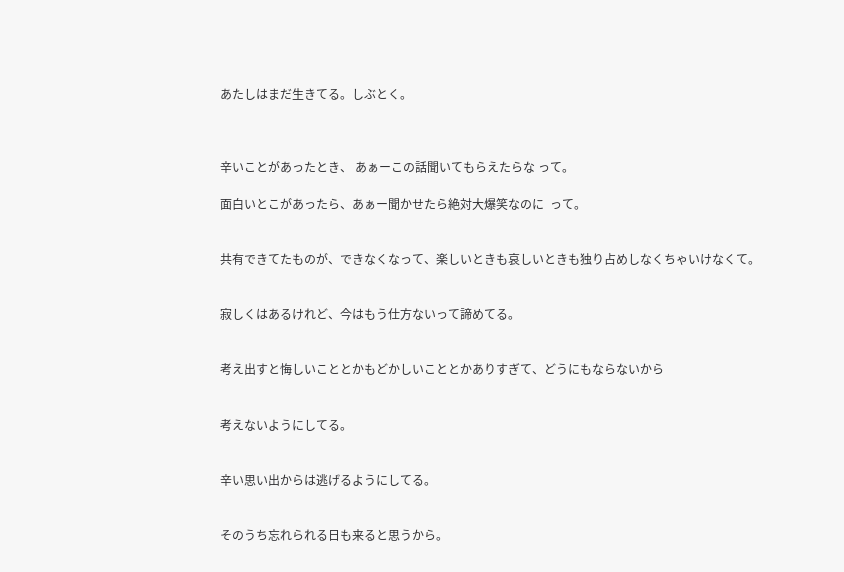あたしはまだ生きてる。しぶとく。



辛いことがあったとき、 あぁーこの話聞いてもらえたらな って。

面白いとこがあったら、あぁー聞かせたら絶対大爆笑なのに  って。


共有できてたものが、できなくなって、楽しいときも哀しいときも独り占めしなくちゃいけなくて。


寂しくはあるけれど、今はもう仕方ないって諦めてる。


考え出すと悔しいこととかもどかしいこととかありすぎて、どうにもならないから


考えないようにしてる。


辛い思い出からは逃げるようにしてる。


そのうち忘れられる日も来ると思うから。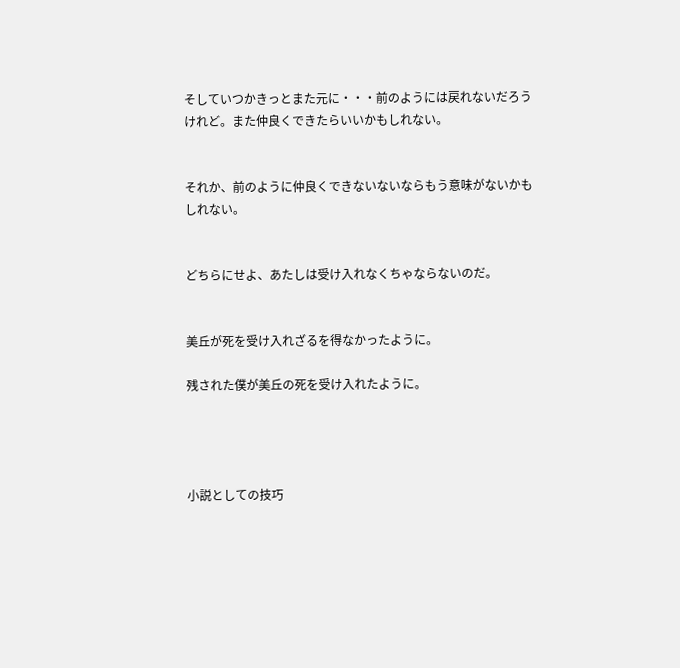そしていつかきっとまた元に・・・前のようには戻れないだろうけれど。また仲良くできたらいいかもしれない。


それか、前のように仲良くできないないならもう意味がないかもしれない。


どちらにせよ、あたしは受け入れなくちゃならないのだ。


美丘が死を受け入れざるを得なかったように。

残された僕が美丘の死を受け入れたように。




小説としての技巧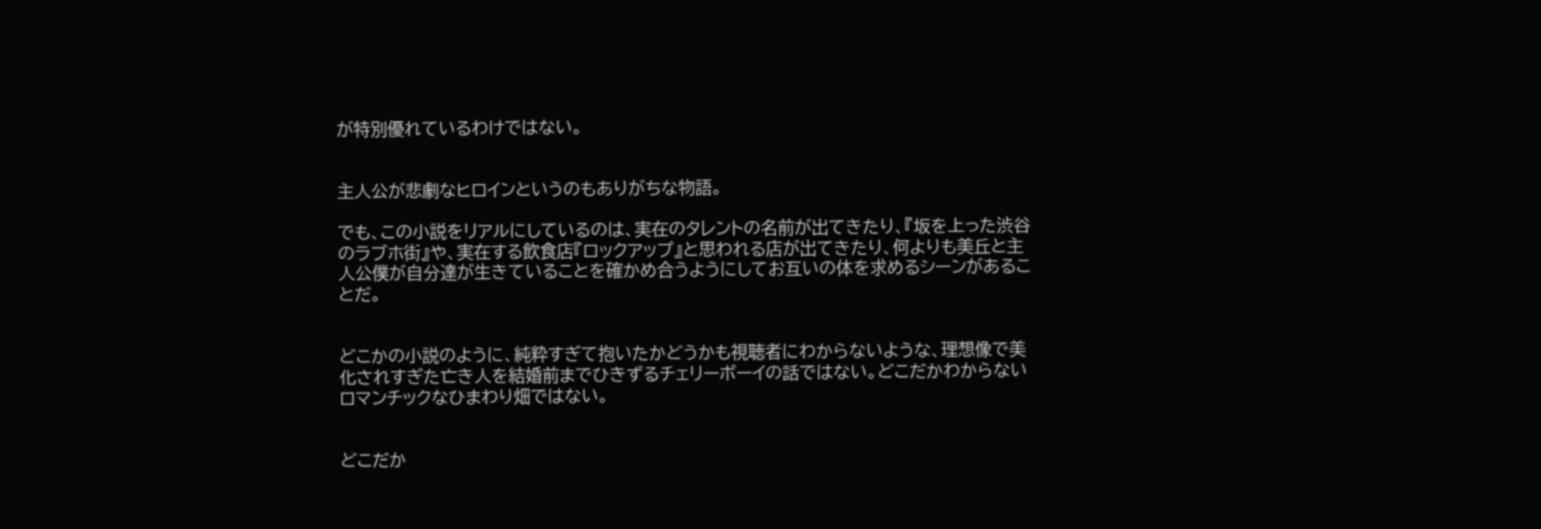が特別優れているわけではない。


主人公が悲劇なヒロインというのもありがちな物語。

でも、この小説をリアルにしているのは、実在のタレントの名前が出てきたり、『坂を上った渋谷のラブホ街』や、実在する飲食店『ロックアップ』と思われる店が出てきたり、何よりも美丘と主人公僕が自分達が生きていることを確かめ合うようにしてお互いの体を求めるシーンがあることだ。


どこかの小説のように、純粋すぎて抱いたかどうかも視聴者にわからないような、理想像で美化されすぎた亡き人を結婚前までひきずるチェリーボーイの話ではない。どこだかわからないロマンチックなひまわり畑ではない。


どこだか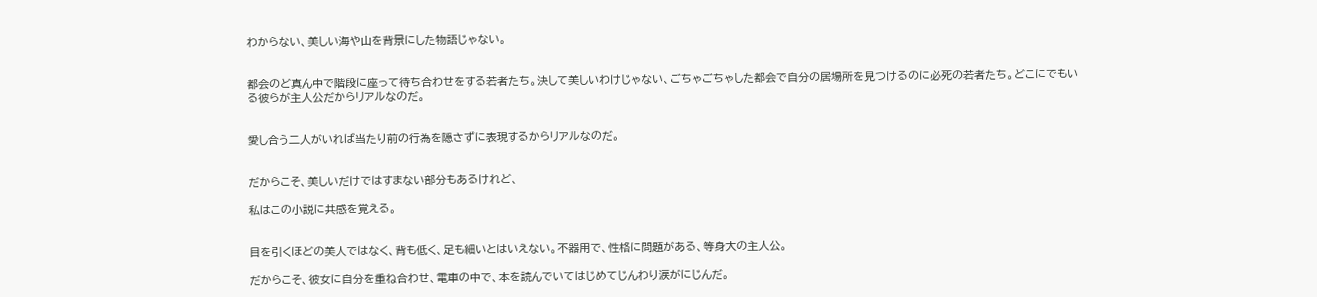わからない、美しい海や山を背景にした物語じゃない。


都会のど真ん中で階段に座って待ち合わせをする若者たち。決して美しいわけじゃない、ごちゃごちゃした都会で自分の居場所を見つけるのに必死の若者たち。どこにでもいる彼らが主人公だからリアルなのだ。


愛し合う二人がいれば当たり前の行為を隠さずに表現するからリアルなのだ。


だからこそ、美しいだけではすまない部分もあるけれど、

私はこの小説に共感を覚える。


目を引くほどの美人ではなく、背も低く、足も細いとはいえない。不器用で、性格に問題がある、等身大の主人公。

だからこそ、彼女に自分を重ね合わせ、電車の中で、本を読んでいてはじめてじんわり涙がにじんだ。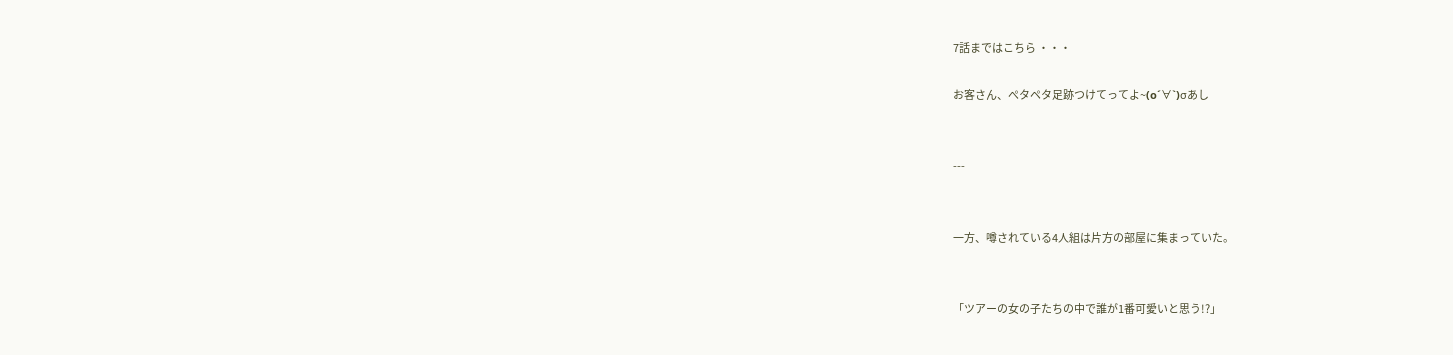7話まではこちら ・・・

お客さん、ぺタペタ足跡つけてってよ~(o´∀`)σあし


---


一方、噂されている4人組は片方の部屋に集まっていた。


「ツアーの女の子たちの中で誰が1番可愛いと思う!?」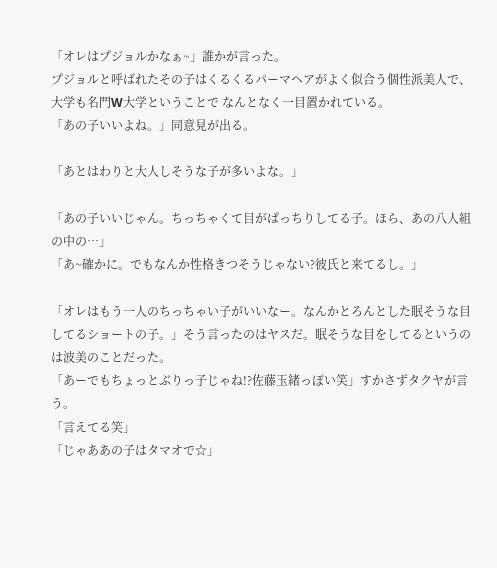「オレはプジョルかなぁ~」誰かが言った。
プジョルと呼ばれたその子はくるくるパーマヘアがよく似合う個性派美人で、大学も名門W大学ということで なんとなく一目置かれている。
「あの子いいよね。」同意見が出る。

「あとはわりと大人しそうな子が多いよな。」

「あの子いいじゃん。ちっちゃくて目がぱっちりしてる子。ほら、あの八人組の中の…」
「あ~確かに。でもなんか性格きつそうじゃない?彼氏と来てるし。」

「オレはもう一人のちっちゃい子がいいなー。なんかとろんとした眠そうな目してるショートの子。」そう言ったのはヤスだ。眠そうな目をしてるというのは波美のことだった。
「あーでもちょっとぶりっ子じゃね!?佐藤玉緒っぽい笑」すかさずタクヤが言う。
「言えてる笑」
「じゃああの子はタマオで☆」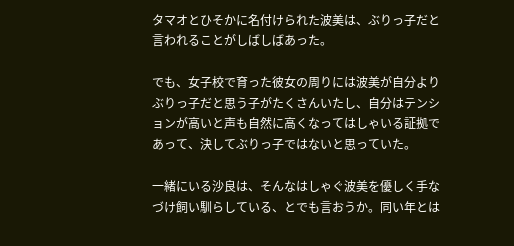タマオとひそかに名付けられた波美は、ぶりっ子だと言われることがしばしばあった。

でも、女子校で育った彼女の周りには波美が自分よりぶりっ子だと思う子がたくさんいたし、自分はテンションが高いと声も自然に高くなってはしゃいる証拠であって、決してぶりっ子ではないと思っていた。

一緒にいる沙良は、そんなはしゃぐ波美を優しく手なづけ飼い馴らしている、とでも言おうか。同い年とは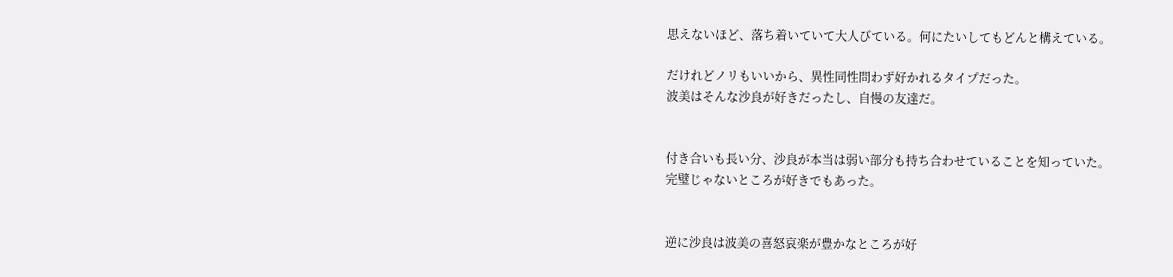思えないほど、落ち着いていて大人びている。何にたいしてもどんと構えている。

だけれどノリもいいから、異性同性問わず好かれるタイプだった。
波美はそんな沙良が好きだったし、自慢の友達だ。


付き合いも長い分、沙良が本当は弱い部分も持ち合わせていることを知っていた。
完璧じゃないところが好きでもあった。


逆に沙良は波美の喜怒哀楽が豊かなところが好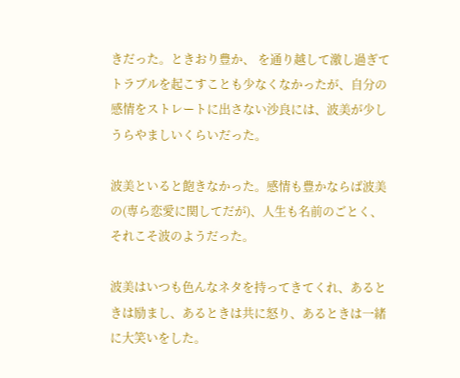きだった。ときおり豊か、 を通り越して激し過ぎてトラブルを起こすことも少なくなかったが、自分の感情をストレートに出さない沙良には、波美が少しうらやましいくらいだった。

波美といると飽きなかった。感情も豊かならば波美の(専ら恋愛に関してだが)、人生も名前のごとく、それこそ波のようだった。

波美はいつも色んなネタを持ってきてくれ、あるときは励まし、あるときは共に怒り、あるときは一緒に大笑いをした。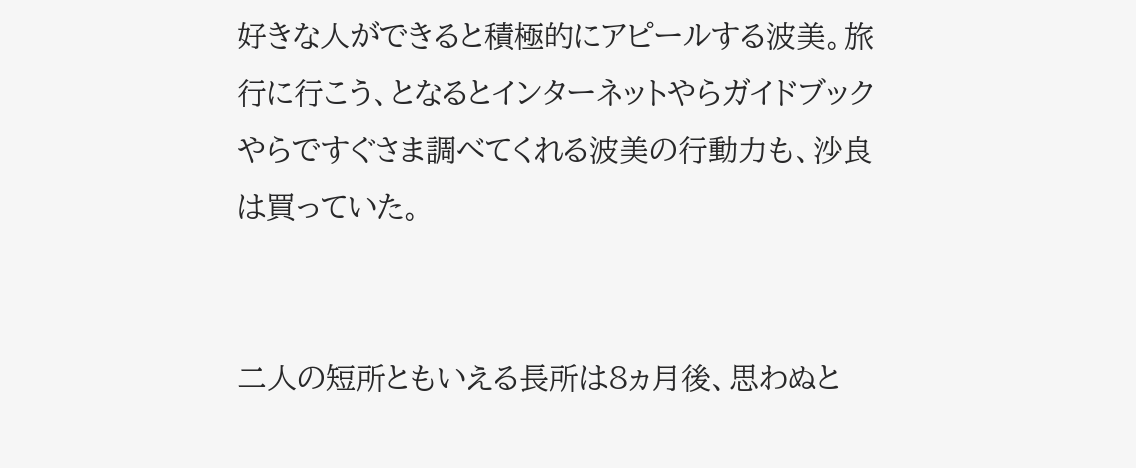好きな人ができると積極的にアピールする波美。旅行に行こう、となるとインターネットやらガイドブックやらですぐさま調べてくれる波美の行動力も、沙良は買っていた。


二人の短所ともいえる長所は8ヵ月後、思わぬと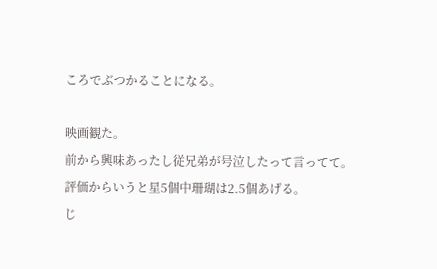ころでぶつかることになる。

映画観た。
前から興味あったし従兄弟が号泣したって言ってて。
評価からいうと星5個中珊瑚は2.5個あげる。
じ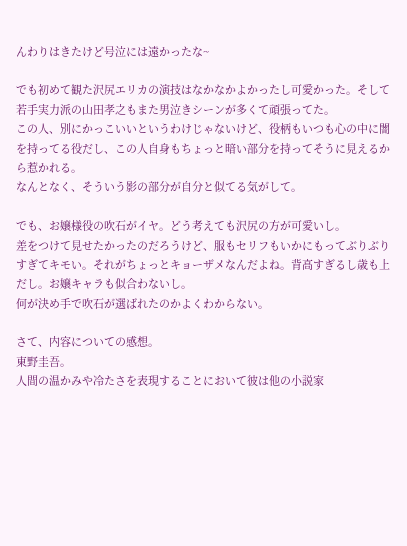んわりはきたけど号泣には遠かったな~

でも初めて観た沢尻エリカの演技はなかなかよかったし可愛かった。そして若手実力派の山田孝之もまた男泣きシーンが多くて頑張ってた。
この人、別にかっこいいというわけじゃないけど、役柄もいつも心の中に闇を持ってる役だし、この人自身もちょっと暗い部分を持ってそうに見えるから惹かれる。
なんとなく、そういう影の部分が自分と似てる気がして。

でも、お嬢様役の吹石がイヤ。どう考えても沢尻の方が可愛いし。
差をつけて見せたかったのだろうけど、服もセリフもいかにもってぶりぶりすぎてキモい。それがちょっとキョーザメなんだよね。背高すぎるし歳も上だし。お嬢キャラも似合わないし。
何が決め手で吹石が選ばれたのかよくわからない。

さて、内容についての感想。
東野圭吾。
人間の温かみや冷たさを表現することにおいて彼は他の小説家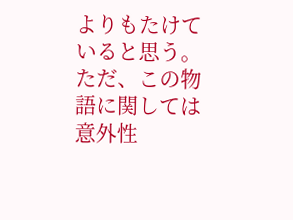よりもたけていると思う。
ただ、この物語に関しては意外性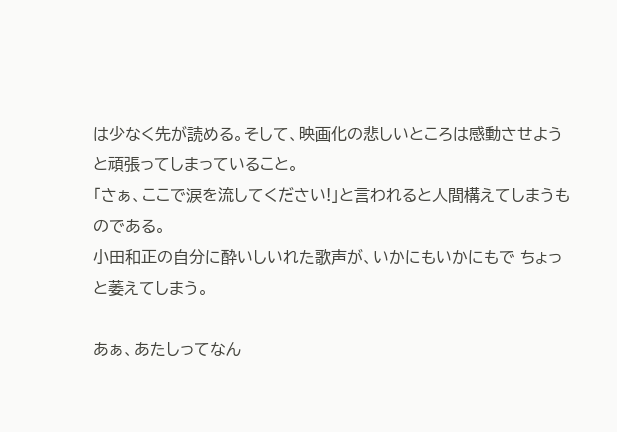は少なく先が読める。そして、映画化の悲しいところは感動させようと頑張ってしまっていること。
「さぁ、ここで涙を流してください!」と言われると人間構えてしまうものである。
小田和正の自分に酔いしいれた歌声が、いかにもいかにもで ちょっと萎えてしまう。

あぁ、あたしってなん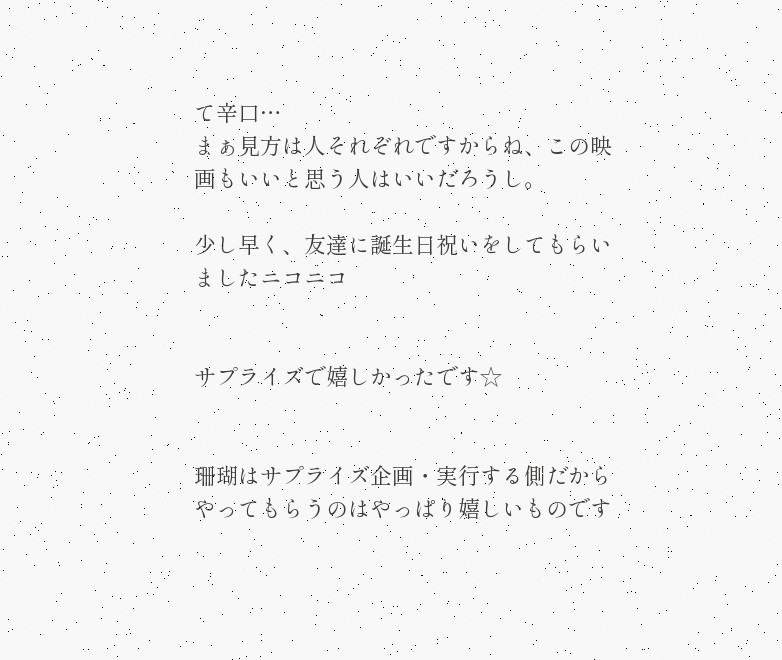て辛口…
まぁ見方は人それぞれですからね、この映画もいいと思う人はいいだろうし。

少し早く、友達に誕生日祝いをしてもらいましたニコニコ


サプライズで嬉しかったです☆


珊瑚はサプライズ企画・実行する側だからやってもらうのはやっぱり嬉しいものです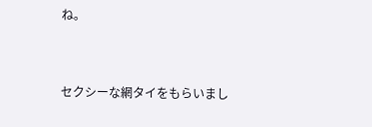ね。


セクシーな網タイをもらいまし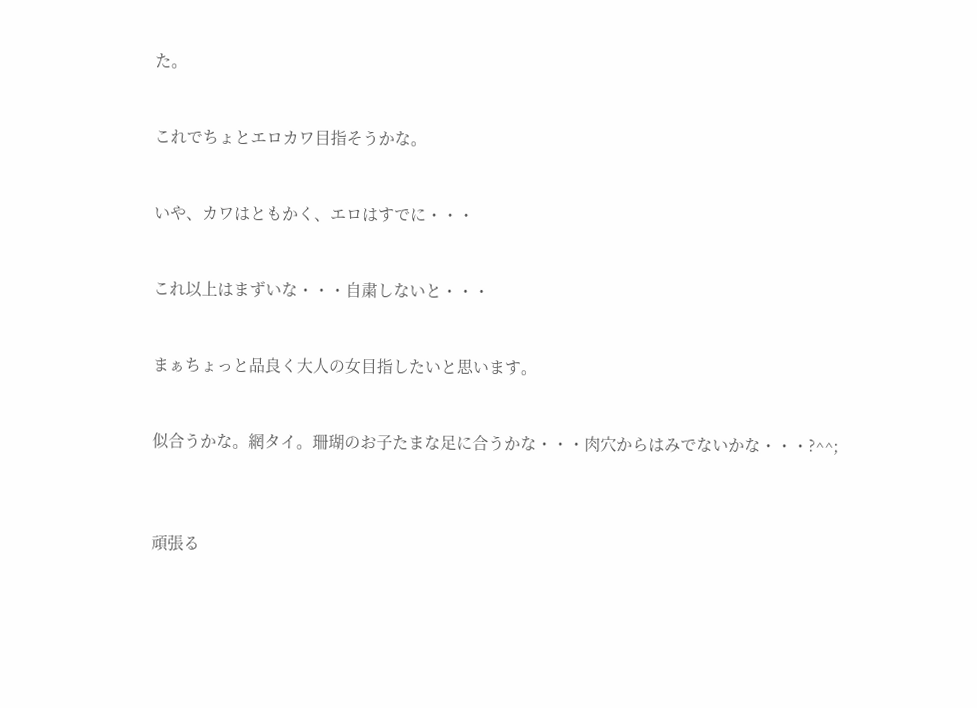た。


これでちょとエロカワ目指そうかな。


いや、カワはともかく、エロはすでに・・・


これ以上はまずいな・・・自粛しないと・・・


まぁちょっと品良く大人の女目指したいと思います。


似合うかな。網タイ。珊瑚のお子たまな足に合うかな・・・肉穴からはみでないかな・・・?^^;



頑張る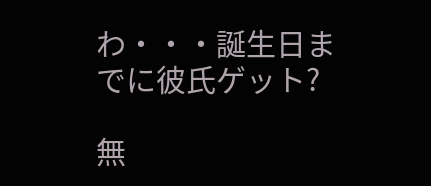わ・・・誕生日までに彼氏ゲット?

無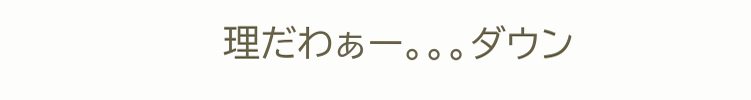理だわぁー。。。ダウン